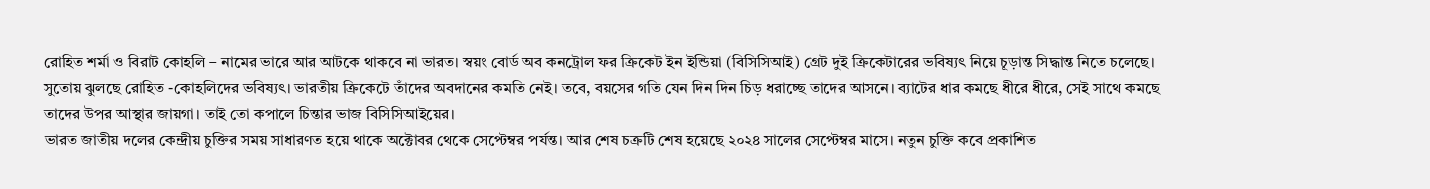রোহিত শর্মা ও বিরাট কোহলি – নামের ভারে আর আটকে থাকবে না ভারত। স্বয়ং বোর্ড অব কনট্রোল ফর ক্রিকেট ইন ইন্ডিয়া (বিসিসিআই) গ্রেট দুই ক্রিকেটারের ভবিষ্যৎ নিয়ে চূড়ান্ত সিদ্ধান্ত নিতে চলেছে।
সুতোয় ঝুলছে রোহিত -কোহলিদের ভবিষ্যৎ। ভারতীয় ক্রিকেটে তাঁদের অবদানের কমতি নেই। তবে, বয়সের গতি যেন দিন দিন চিড় ধরাচ্ছে তাদের আসনে। ব্যাটের ধার কমছে ধীরে ধীরে, সেই সাথে কমছে তাদের উপর আস্থার জায়গা। তাই তো কপালে চিন্তার ভাজ বিসিসিআইয়ের।
ভারত জাতীয় দলের কেন্দ্রীয় চুক্তির সময় সাধারণত হয়ে থাকে অক্টোবর থেকে সেপ্টেম্বর পর্যন্ত। আর শেষ চক্রটি শেষ হয়েছে ২০২৪ সালের সেপ্টেম্বর মাসে। নতুন চুক্তি কবে প্রকাশিত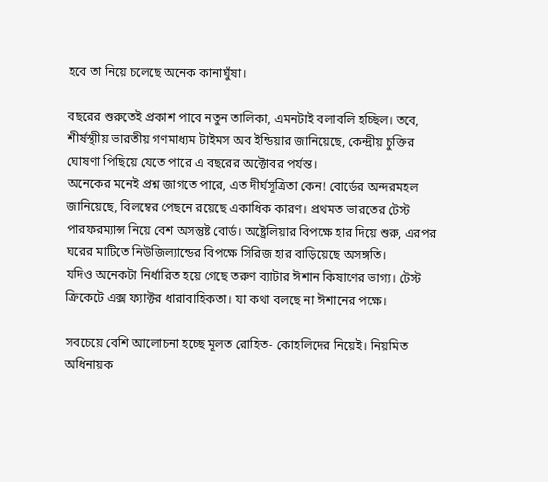হবে তা নিয়ে চলেছে অনেক কানাঘুঁষা।

বছরের শুরুতেই প্রকাশ পাবে নতুন তালিকা, এমনটাই বলাবলি হচ্ছিল। তবে, শীর্ষস্থাীয় ভারতীয় গণমাধ্যম টাইমস অব ইন্ডিয়ার জানিয়েছে, কেন্দ্রীয় চুক্তির ঘোষণা পিছিয়ে যেতে পারে এ বছরের অক্টোবর পর্যন্ত।
অনেকের মনেই প্রশ্ন জাগতে পারে, এত দীর্ঘসূত্রিতা কেন! বোর্ডের অন্দরমহল জানিয়েছে, বিলম্বের পেছনে রয়েছে একাধিক কারণ। প্রথমত ভারতের টেস্ট পারফরম্যান্স নিয়ে বেশ অসন্তুষ্ট বোর্ড। অষ্ট্রেলিয়ার বিপক্ষে হার দিয়ে শুরু, এরপর ঘরের মাটিতে নিউজিল্যান্ডের বিপক্ষে সিরিজ হার বাড়িয়েছে অসঙ্গতি।
যদিও অনেকটা নির্ধারিত হয়ে গেছে তরুণ ব্যাটার ঈশান কিষাণের ভাগ্য। টেস্ট ক্রিকেটে এক্স ফ্যাক্টর ধারাবাহিকতা। যা কথা বলছে না ঈশানের পক্ষে।

সবচেয়ে বেশি আলোচনা হচ্ছে মূলত রোহিত- কোহলিদের নিয়েই। নিয়মিত অধিনায়ক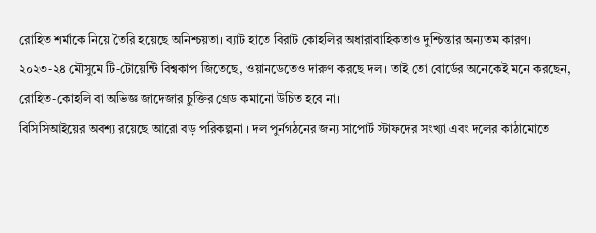রোহিত শর্মাকে নিয়ে তৈরি হয়েছে অনিশ্চয়তা। ব্যাট হাতে বিরাট কোহলির অধারাবাহিকতাও দুশ্চিন্তার অন্যতম কারণ।
২০২৩-২৪ মৌসুমে টি-টোয়েন্টি বিশ্বকাপ জিতেছে, ওয়ানডেতেও দারুণ করছে দল। তাই তো বোর্ডের অনেকেই মনে করছেন, রোহিত-কোহলি বা অভিজ্ঞ জাদেজার চুক্তির গ্রেড কমানো উচিত হবে না।
বিসিসিআইয়ের অবশ্য রয়েছে আরো বড় পরিকল্পনা । দল পুর্নগঠনের জন্য সাপোর্ট স্টাফদের সংখ্যা এবং দলের কাঠামোতে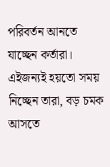পরিবর্তন আনতে যাচ্ছেন কর্তারা। এইজন্যই হয়তো সময় নিচ্ছেন তারা, বড় চমক আসতে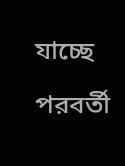যাচ্ছে পরবর্তী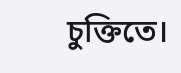চুক্তিতে।